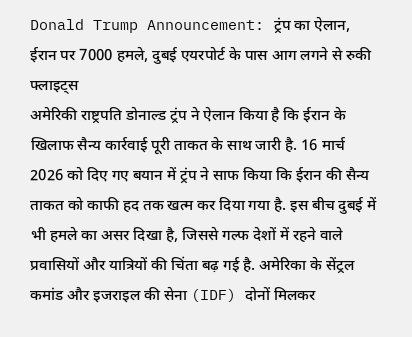Donald Trump Announcement: ट्रंप का ऐलान, ईरान पर 7000 हमले, दुबई एयरपोर्ट के पास आग लगने से रुकी फ्लाइट्स
अमेरिकी राष्ट्रपति डोनाल्ड ट्रंप ने ऐलान किया है कि ईरान के खिलाफ सैन्य कार्रवाई पूरी ताकत के साथ जारी है. 16 मार्च 2026 को दिए गए बयान में ट्रंप ने साफ किया कि ईरान की सैन्य ताकत को काफी हद तक खत्म कर दिया गया है. इस बीच दुबई में भी हमले का असर दिखा है, जिससे गल्फ देशों में रहने वाले प्रवासियों और यात्रियों की चिंता बढ़ गई है. अमेरिका के सेंट्रल कमांड और इजराइल की सेना (IDF) दोनों मिलकर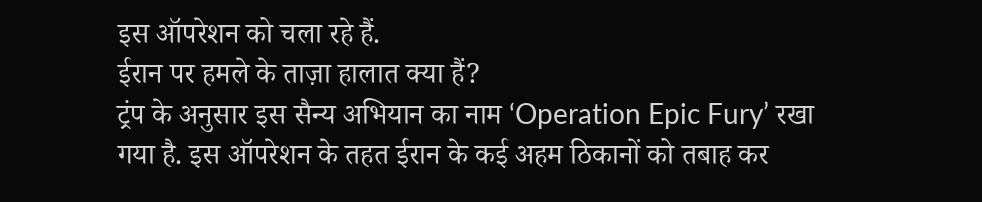इस ऑपरेशन को चला रहे हैं.
ईरान पर हमले के ताज़ा हालात क्या हैं?
ट्रंप के अनुसार इस सैन्य अभियान का नाम ‘Operation Epic Fury’ रखा गया है. इस ऑपरेशन के तहत ईरान के कई अहम ठिकानों को तबाह कर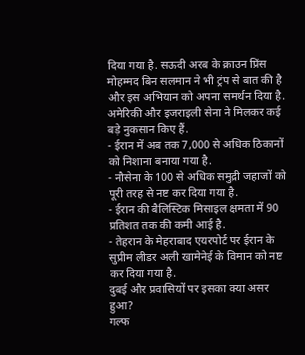दिया गया है. सऊदी अरब के क्राउन प्रिंस मोहम्मद बिन सलमान ने भी ट्रंप से बात की है और इस अभियान को अपना समर्थन दिया है. अमेरिकी और इजराइली सेना ने मिलकर कई बड़े नुकसान किए हैं.
- ईरान में अब तक 7,000 से अधिक ठिकानों को निशाना बनाया गया है.
- नौसेना के 100 से अधिक समुद्री जहाजों को पूरी तरह से नष्ट कर दिया गया है.
- ईरान की बैलिस्टिक मिसाइल क्षमता में 90 प्रतिशत तक की कमी आई है.
- तेहरान के मेहराबाद एयरपोर्ट पर ईरान के सुप्रीम लीडर अली खामेनेई के विमान को नष्ट कर दिया गया है.
दुबई और प्रवासियों पर इसका क्या असर हुआ?
गल्फ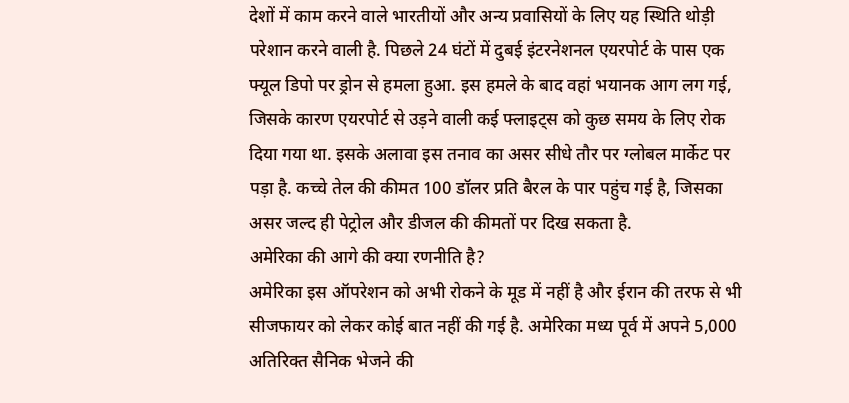देशों में काम करने वाले भारतीयों और अन्य प्रवासियों के लिए यह स्थिति थोड़ी परेशान करने वाली है. पिछले 24 घंटों में दुबई इंटरनेशनल एयरपोर्ट के पास एक फ्यूल डिपो पर ड्रोन से हमला हुआ. इस हमले के बाद वहां भयानक आग लग गई, जिसके कारण एयरपोर्ट से उड़ने वाली कई फ्लाइट्स को कुछ समय के लिए रोक दिया गया था. इसके अलावा इस तनाव का असर सीधे तौर पर ग्लोबल मार्केट पर पड़ा है. कच्चे तेल की कीमत 100 डॉलर प्रति बैरल के पार पहुंच गई है, जिसका असर जल्द ही पेट्रोल और डीजल की कीमतों पर दिख सकता है.
अमेरिका की आगे की क्या रणनीति है?
अमेरिका इस ऑपरेशन को अभी रोकने के मूड में नहीं है और ईरान की तरफ से भी सीजफायर को लेकर कोई बात नहीं की गई है. अमेरिका मध्य पूर्व में अपने 5,000 अतिरिक्त सैनिक भेजने की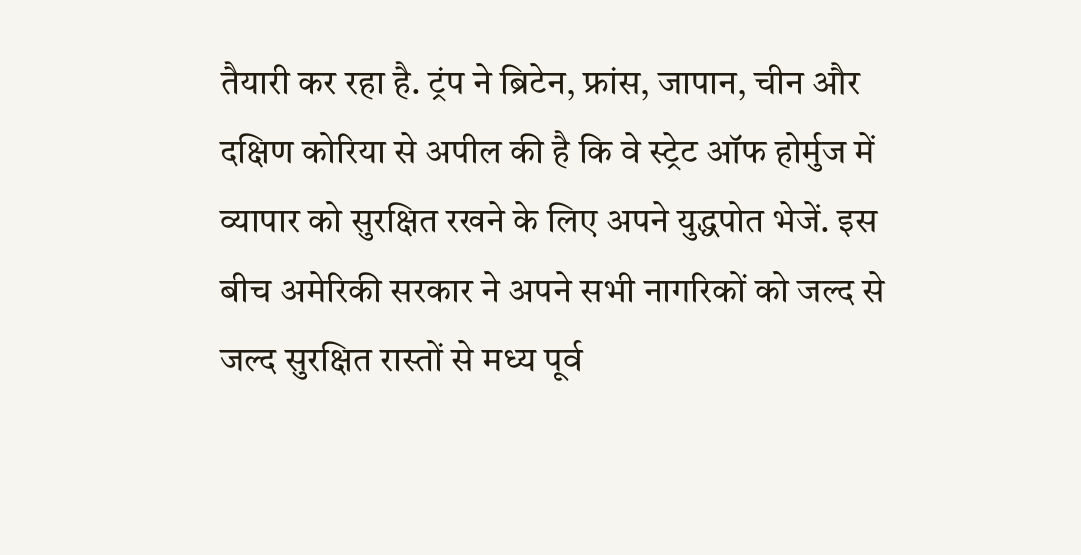तैयारी कर रहा है. ट्रंप ने ब्रिटेन, फ्रांस, जापान, चीन और दक्षिण कोरिया से अपील की है कि वे स्ट्रेट ऑफ होर्मुज में व्यापार को सुरक्षित रखने के लिए अपने युद्धपोत भेजें. इस बीच अमेरिकी सरकार ने अपने सभी नागरिकों को जल्द से जल्द सुरक्षित रास्तों से मध्य पूर्व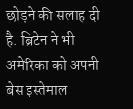छोड़ने की सलाह दी है. ब्रिटेन ने भी अमेरिका को अपनी बेस इस्तेमाल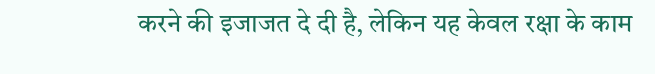करने की इजाजत दे दी है, लेकिन यह केवल रक्षा के काम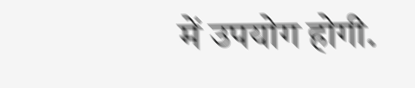में उपयोग होगी.